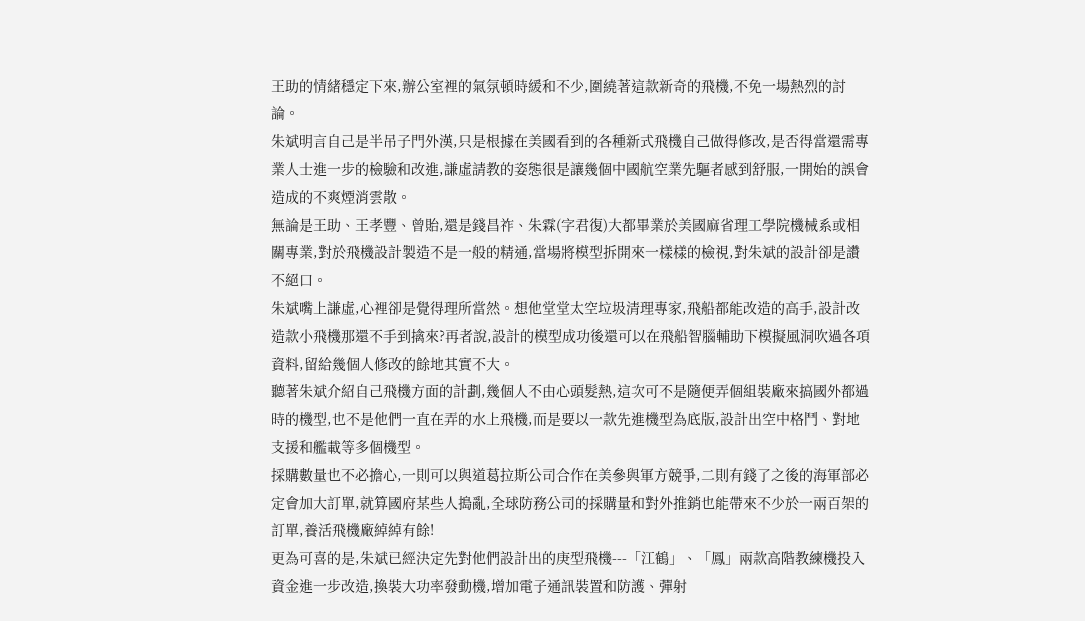王助的情緒穩定下來,辦公室裡的氣氛頓時緩和不少,圍繞著這款新奇的飛機,不免一場熱烈的討論。
朱斌明言自己是半吊子門外漢,只是根據在美國看到的各種新式飛機自己做得修改,是否得當還需專業人士進一步的檢驗和改進,謙虛請教的姿態很是讓幾個中國航空業先驅者感到舒服,一開始的誤會造成的不爽煙消雲散。
無論是王助、王孝豐、曾貽,還是錢昌祚、朱霖(字君復)大都畢業於美國麻省理工學院機械系或相關專業,對於飛機設計製造不是一般的精通,當場將模型拆開來一樣樣的檢視,對朱斌的設計卻是讚不絕口。
朱斌嘴上謙虛,心裡卻是覺得理所當然。想他堂堂太空垃圾清理專家,飛船都能改造的高手,設計改造款小飛機那還不手到擒來?再者說,設計的模型成功後還可以在飛船智腦輔助下模擬風洞吹過各項資料,留給幾個人修改的餘地其實不大。
聽著朱斌介紹自己飛機方面的計劃,幾個人不由心頭髮熱,這次可不是隨便弄個組裝廠來搞國外都過時的機型,也不是他們一直在弄的水上飛機,而是要以一款先進機型為底版,設計出空中格鬥、對地支援和艦載等多個機型。
採購數量也不必擔心,一則可以與道葛拉斯公司合作在美參與軍方競爭,二則有錢了之後的海軍部必定會加大訂單,就算國府某些人搗亂,全球防務公司的採購量和對外推銷也能帶來不少於一兩百架的訂單,養活飛機廠綽綽有餘!
更為可喜的是,朱斌已經決定先對他們設計出的庚型飛機---「江鶴」、「鳳」兩款高階教練機投入資金進一步改造,換裝大功率發動機,增加電子通訊裝置和防護、彈射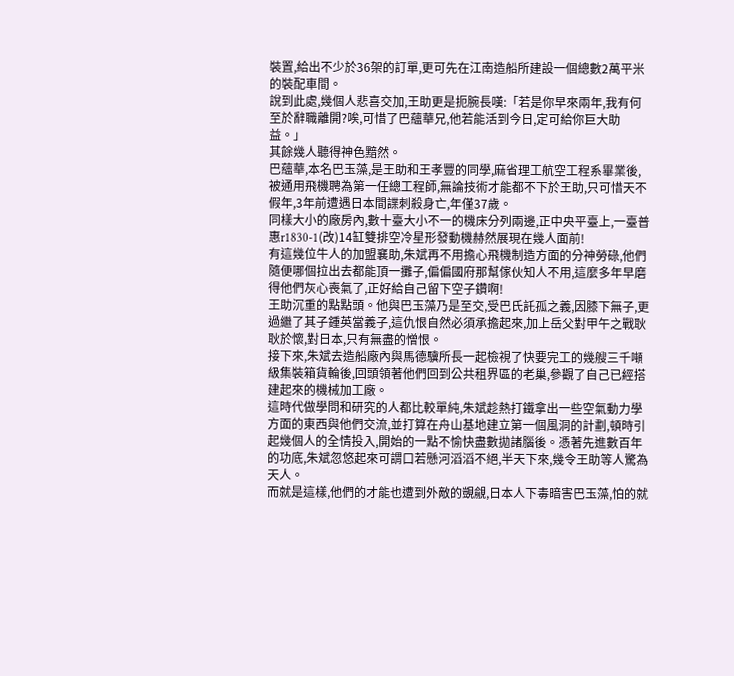裝置,給出不少於36架的訂單,更可先在江南造船所建設一個總數2萬平米的裝配車間。
說到此處,幾個人悲喜交加,王助更是扼腕長嘆:「若是你早來兩年,我有何至於辭職離開?唉,可惜了巴蘊華兄,他若能活到今日,定可給你巨大助益。」
其餘幾人聽得神色黯然。
巴蘊華,本名巴玉藻,是王助和王孝豐的同學,麻省理工航空工程系畢業後,被通用飛機聘為第一任總工程師,無論技術才能都不下於王助,只可惜天不假年,3年前遭遇日本間諜刺殺身亡,年僅37歲。
同樣大小的廠房內,數十臺大小不一的機床分列兩邊,正中央平臺上,一臺普惠r1830-1(改)14缸雙排空冷星形發動機赫然展現在幾人面前!
有這幾位牛人的加盟襄助,朱斌再不用擔心飛機制造方面的分神勞碌,他們隨便哪個拉出去都能頂一攤子,偏偏國府那幫傢伙知人不用,這麼多年早磨得他們灰心喪氣了,正好給自己留下空子鑽啊!
王助沉重的點點頭。他與巴玉藻乃是至交,受巴氏託孤之義,因膝下無子,更過繼了其子鍾英當義子,這仇恨自然必須承擔起來,加上岳父對甲午之戰耿耿於懷,對日本,只有無盡的憎恨。
接下來,朱斌去造船廠內與馬德驥所長一起檢視了快要完工的幾艘三千噸級集裝箱貨輪後,回頭領著他們回到公共租界區的老巢,參觀了自己已經搭建起來的機械加工廠。
這時代做學問和研究的人都比較單純,朱斌趁熱打鐵拿出一些空氣動力學方面的東西與他們交流,並打算在舟山基地建立第一個風洞的計劃,頓時引起幾個人的全情投入,開始的一點不愉快盡數拋諸腦後。憑著先進數百年的功底,朱斌忽悠起來可謂口若懸河滔滔不絕,半天下來,幾令王助等人驚為天人。
而就是這樣,他們的才能也遭到外敵的覬覦,日本人下毒暗害巴玉藻,怕的就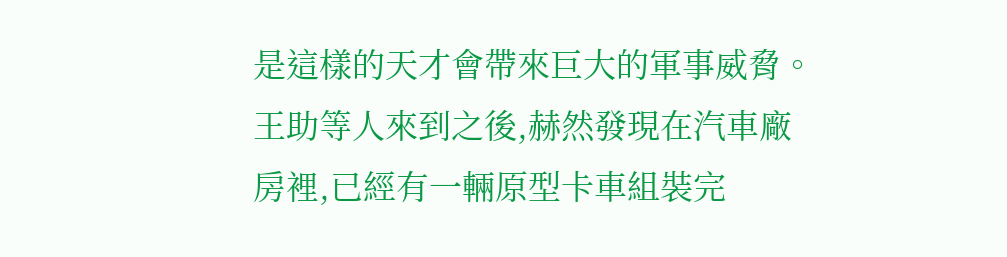是這樣的天才會帶來巨大的軍事威脅。王助等人來到之後,赫然發現在汽車廠房裡,已經有一輛原型卡車組裝完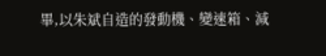畢,以朱斌自造的發動機、變速箱、減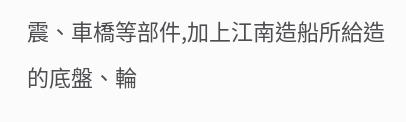震、車橋等部件,加上江南造船所給造的底盤、輪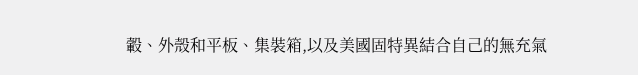轂、外殼和平板、集裝箱,以及美國固特異結合自己的無充氣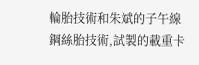輪胎技術和朱斌的子午線鋼絲胎技術,試製的載重卡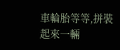車輪胎等等,拼裝起來一輛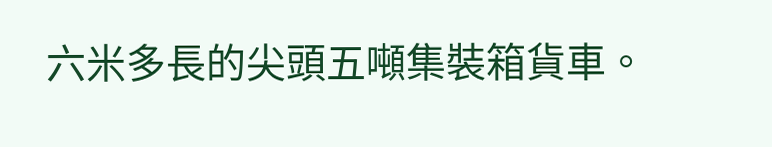六米多長的尖頭五噸集裝箱貨車。